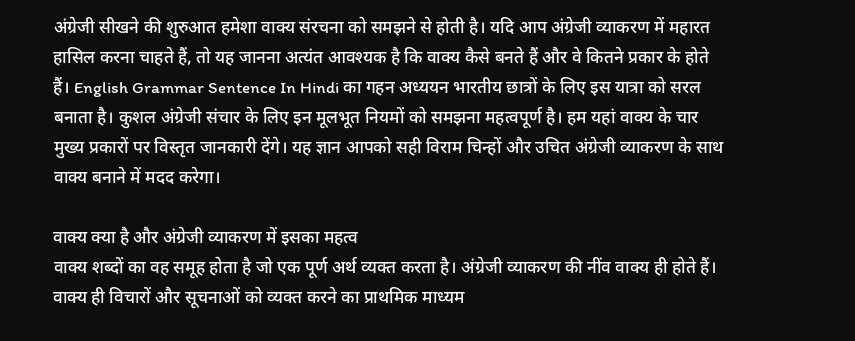अंग्रेजी सीखने की शुरुआत हमेशा वाक्य संरचना को समझने से होती है। यदि आप अंग्रेजी व्याकरण में महारत हासिल करना चाहते हैं, तो यह जानना अत्यंत आवश्यक है कि वाक्य कैसे बनते हैं और वे कितने प्रकार के होते हैं। English Grammar Sentence In Hindi का गहन अध्ययन भारतीय छात्रों के लिए इस यात्रा को सरल बनाता है। कुशल अंग्रेजी संचार के लिए इन मूलभूत नियमों को समझना महत्वपूर्ण है। हम यहां वाक्य के चार मुख्य प्रकारों पर विस्तृत जानकारी देंगे। यह ज्ञान आपको सही विराम चिन्हों और उचित अंग्रेजी व्याकरण के साथ वाक्य बनाने में मदद करेगा।

वाक्य क्या है और अंग्रेजी व्याकरण में इसका महत्व
वाक्य शब्दों का वह समूह होता है जो एक पूर्ण अर्थ व्यक्त करता है। अंग्रेजी व्याकरण की नींव वाक्य ही होते हैं। वाक्य ही विचारों और सूचनाओं को व्यक्त करने का प्राथमिक माध्यम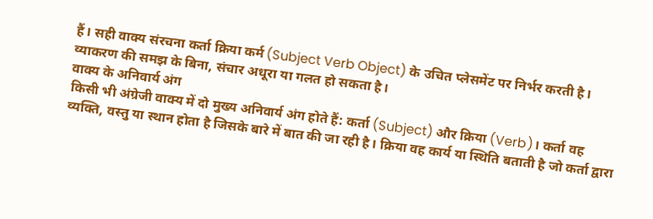हैं। सही वाक्य संरचना कर्ता क्रिया कर्म (Subject Verb Object) के उचित प्लेसमेंट पर निर्भर करती है। व्याकरण की समझ के बिना, संचार अधूरा या गलत हो सकता है।
वाक्य के अनिवार्य अंग
किसी भी अंग्रेजी वाक्य में दो मुख्य अनिवार्य अंग होते हैं: कर्ता (Subject) और क्रिया (Verb)। कर्ता वह व्यक्ति, वस्तु या स्थान होता है जिसके बारे में बात की जा रही है। क्रिया वह कार्य या स्थिति बताती है जो कर्ता द्वारा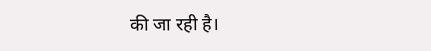की जा रही है।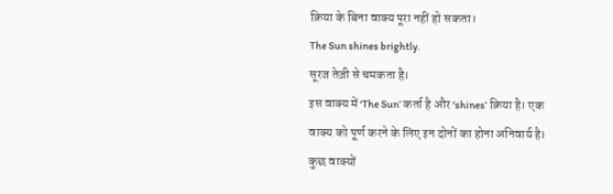क्रिया के बिना वाक्य पूरा नहीं हो सकता।
The Sun shines brightly.
सूरज तेज़ी से चमकता है।
इस वाक्य में ‘The Sun’ कर्ता है और ‘shines’ क्रिया है। एक वाक्य को पूर्ण करने के लिए इन दोनों का होना अनिवार्य है। कुछ वाक्यों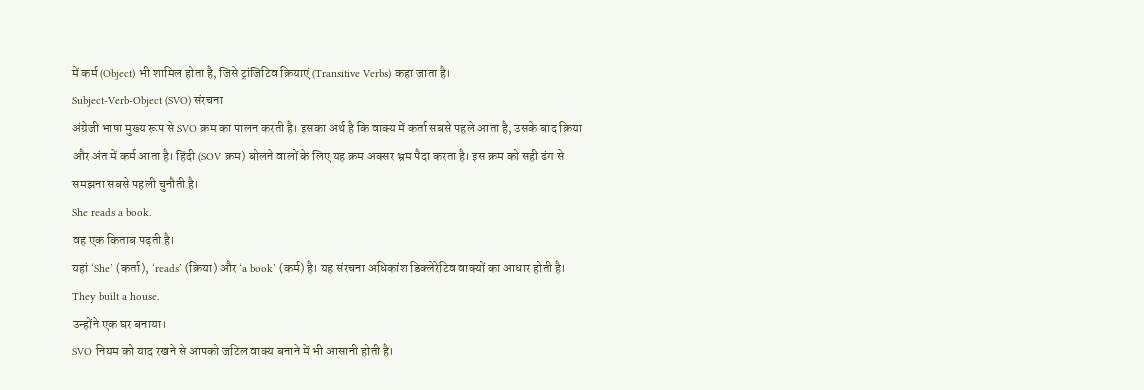में कर्म (Object) भी शामिल होता है, जिसे ट्रांजिटिव क्रियाएं (Transitive Verbs) कहा जाता है।
Subject-Verb-Object (SVO) संरचना
अंग्रेजी भाषा मुख्य रूप से SVO क्रम का पालन करती है। इसका अर्थ है कि वाक्य में कर्ता सबसे पहले आता है, उसके बाद क्रिया और अंत में कर्म आता है। हिंदी (SOV क्रम) बोलने वालों के लिए यह क्रम अक्सर भ्रम पैदा करता है। इस क्रम को सही ढंग से समझना सबसे पहली चुनौती है।
She reads a book.
वह एक किताब पढ़ती है।
यहां ‘She’ (कर्ता), ‘reads’ (क्रिया) और ‘a book’ (कर्म) है। यह संरचना अधिकांश डिक्लेरेटिव वाक्यों का आधार होती है।
They built a house.
उन्होंने एक घर बनाया।
SVO नियम को याद रखने से आपको जटिल वाक्य बनाने में भी आसानी होती है।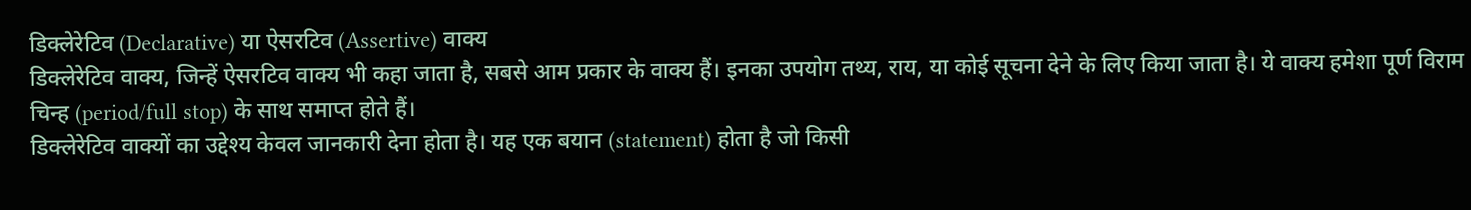डिक्लेरेटिव (Declarative) या ऐसरटिव (Assertive) वाक्य
डिक्लेरेटिव वाक्य, जिन्हें ऐसरटिव वाक्य भी कहा जाता है, सबसे आम प्रकार के वाक्य हैं। इनका उपयोग तथ्य, राय, या कोई सूचना देने के लिए किया जाता है। ये वाक्य हमेशा पूर्ण विराम चिन्ह (period/full stop) के साथ समाप्त होते हैं।
डिक्लेरेटिव वाक्यों का उद्देश्य केवल जानकारी देना होता है। यह एक बयान (statement) होता है जो किसी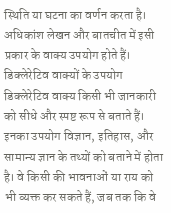स्थिति या घटना का वर्णन करता है। अधिकांश लेखन और बातचीत में इसी प्रकार के वाक्य उपयोग होते हैं।
डिक्लेरेटिव वाक्यों के उपयोग
डिक्लेरेटिव वाक्य किसी भी जानकारी को सीधे और स्पष्ट रूप से बताते हैं। इनका उपयोग विज्ञान, इतिहास, और सामान्य ज्ञान के तथ्यों को बताने में होता है। वे किसी की भावनाओं या राय को भी व्यक्त कर सकते हैं, जब तक कि वे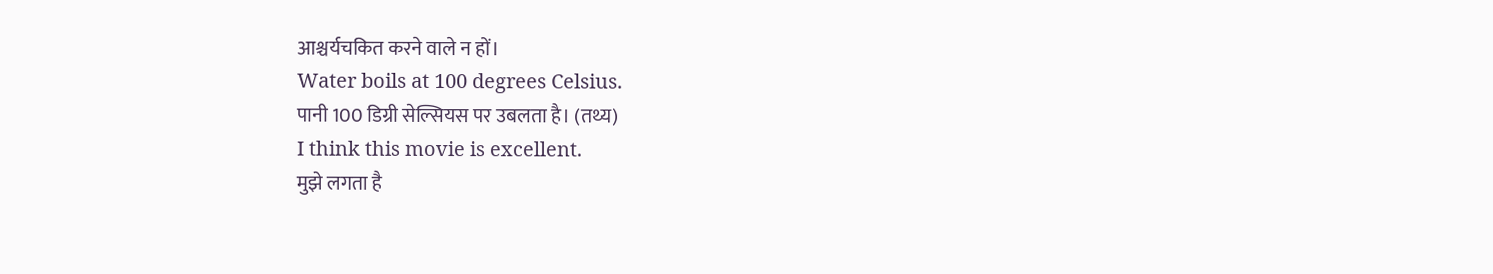आश्चर्यचकित करने वाले न हों।
Water boils at 100 degrees Celsius.
पानी 100 डिग्री सेल्सियस पर उबलता है। (तथ्य)
I think this movie is excellent.
मुझे लगता है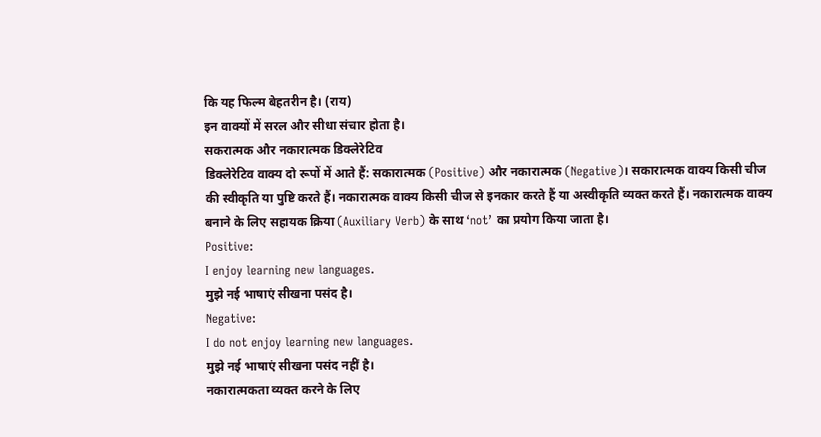कि यह फिल्म बेहतरीन है। (राय)
इन वाक्यों में सरल और सीधा संचार होता है।
सकरात्मक और नकारात्मक डिक्लेरेटिव
डिक्लेरेटिव वाक्य दो रूपों में आते हैं: सकारात्मक (Positive) और नकारात्मक (Negative)। सकारात्मक वाक्य किसी चीज की स्वीकृति या पुष्टि करते हैं। नकारात्मक वाक्य किसी चीज से इनकार करते हैं या अस्वीकृति व्यक्त करते हैं। नकारात्मक वाक्य बनाने के लिए सहायक क्रिया (Auxiliary Verb) के साथ ‘not’ का प्रयोग किया जाता है।
Positive:
I enjoy learning new languages.
मुझे नई भाषाएं सीखना पसंद है।
Negative:
I do not enjoy learning new languages.
मुझे नई भाषाएं सीखना पसंद नहीं है।
नकारात्मकता व्यक्त करने के लिए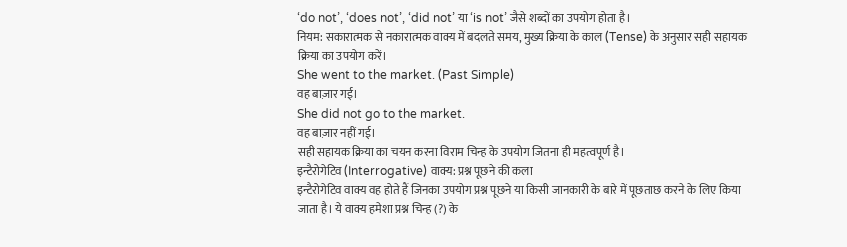‘do not’, ‘does not’, ‘did not’ या ‘is not’ जैसे शब्दों का उपयोग होता है।
नियम: सकारात्मक से नकारात्मक वाक्य में बदलते समय, मुख्य क्रिया के काल (Tense) के अनुसार सही सहायक क्रिया का उपयोग करें।
She went to the market. (Past Simple)
वह बाज़ार गई।
She did not go to the market.
वह बाज़ार नहीं गई।
सही सहायक क्रिया का चयन करना विराम चिन्ह के उपयोग जितना ही महत्वपूर्ण है।
इन्टैरोगेटिव (Interrogative) वाक्य: प्रश्न पूछने की कला
इन्टैरोगेटिव वाक्य वह होते हैं जिनका उपयोग प्रश्न पूछने या किसी जानकारी के बारे में पूछताछ करने के लिए किया जाता है। ये वाक्य हमेशा प्रश्न चिन्ह (?) के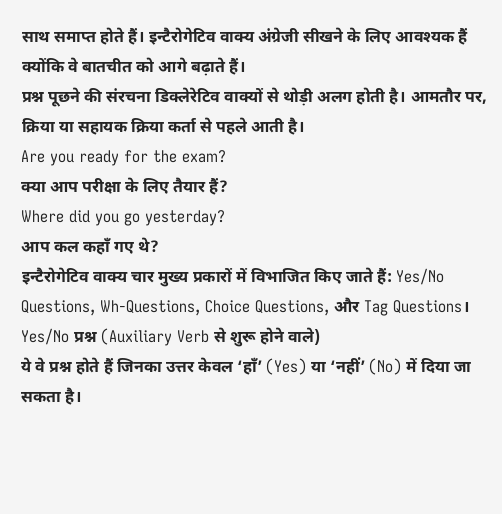साथ समाप्त होते हैं। इन्टैरोगेटिव वाक्य अंग्रेजी सीखने के लिए आवश्यक हैं क्योंकि वे बातचीत को आगे बढ़ाते हैं।
प्रश्न पूछने की संरचना डिक्लेरेटिव वाक्यों से थोड़ी अलग होती है। आमतौर पर, क्रिया या सहायक क्रिया कर्ता से पहले आती है।
Are you ready for the exam?
क्या आप परीक्षा के लिए तैयार हैं?
Where did you go yesterday?
आप कल कहाँ गए थे?
इन्टैरोगेटिव वाक्य चार मुख्य प्रकारों में विभाजित किए जाते हैं: Yes/No Questions, Wh-Questions, Choice Questions, और Tag Questions।
Yes/No प्रश्न (Auxiliary Verb से शुरू होने वाले)
ये वे प्रश्न होते हैं जिनका उत्तर केवल ‘हाँ’ (Yes) या ‘नहीं’ (No) में दिया जा सकता है।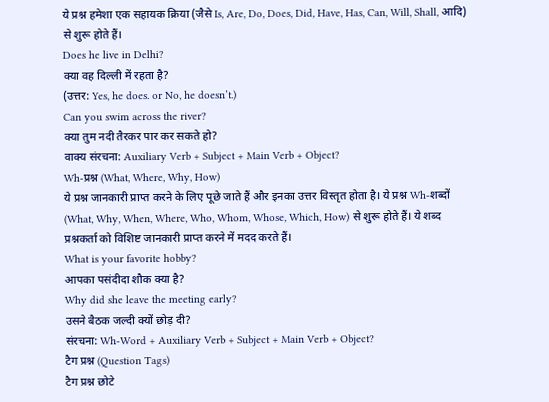ये प्रश्न हमेशा एक सहायक क्रिया (जैसे Is, Are, Do, Does, Did, Have, Has, Can, Will, Shall, आदि) से शुरू होते हैं।
Does he live in Delhi?
क्या वह दिल्ली में रहता है?
(उत्तर: Yes, he does. or No, he doesn’t.)
Can you swim across the river?
क्या तुम नदी तैरकर पार कर सकते हो?
वाक्य संरचना: Auxiliary Verb + Subject + Main Verb + Object?
Wh-प्रश्न (What, Where, Why, How)
ये प्रश्न जानकारी प्राप्त करने के लिए पूछे जाते हैं और इनका उत्तर विस्तृत होता है। ये प्रश्न Wh-शब्दों (What, Why, When, Where, Who, Whom, Whose, Which, How) से शुरू होते हैं। ये शब्द प्रश्नकर्ता को विशिष्ट जानकारी प्राप्त करने में मदद करते हैं।
What is your favorite hobby?
आपका पसंदीदा शौक क्या है?
Why did she leave the meeting early?
उसने बैठक जल्दी क्यों छोड़ दी?
संरचना: Wh-Word + Auxiliary Verb + Subject + Main Verb + Object?
टैग प्रश्न (Question Tags)
टैग प्रश्न छोटे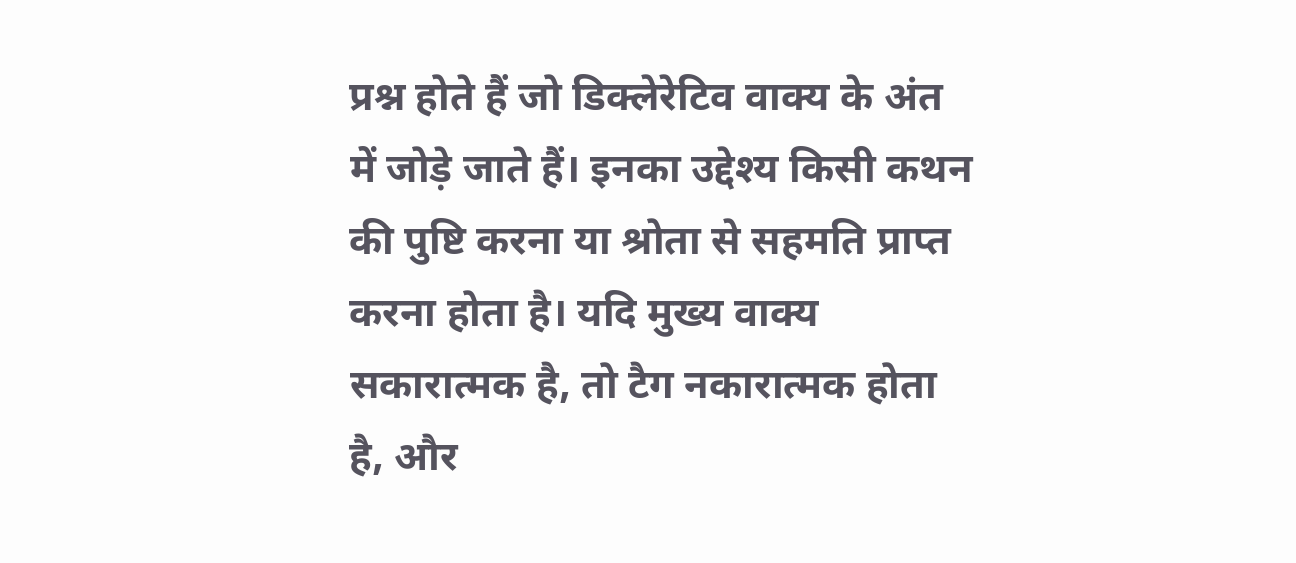प्रश्न होते हैं जो डिक्लेरेटिव वाक्य के अंत में जोड़े जाते हैं। इनका उद्देश्य किसी कथन की पुष्टि करना या श्रोता से सहमति प्राप्त करना होता है। यदि मुख्य वाक्य सकारात्मक है, तो टैग नकारात्मक होता है, और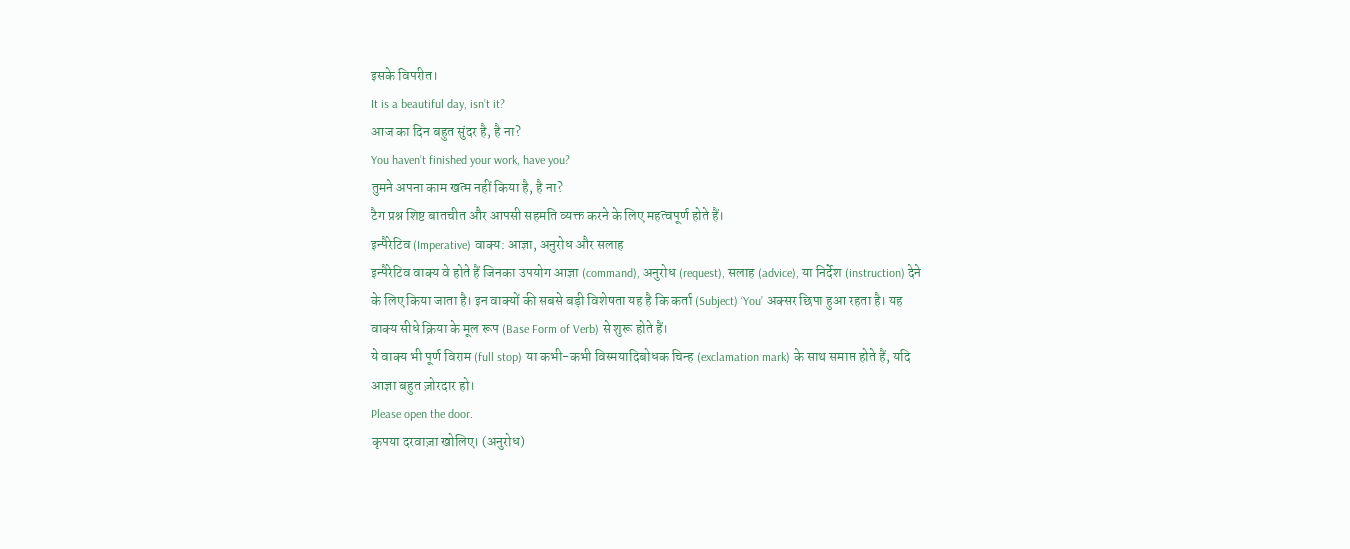इसके विपरीत।
It is a beautiful day, isn’t it?
आज का दिन बहुत सुंदर है, है ना?
You haven’t finished your work, have you?
तुमने अपना काम खत्म नहीं किया है, है ना?
टैग प्रश्न शिष्ट बातचीत और आपसी सहमति व्यक्त करने के लिए महत्वपूर्ण होते हैं।
इन्पैरेटिव (Imperative) वाक्य: आज्ञा, अनुरोध और सलाह
इन्पैरेटिव वाक्य वे होते हैं जिनका उपयोग आज्ञा (command), अनुरोध (request), सलाह (advice), या निर्देश (instruction) देने के लिए किया जाता है। इन वाक्यों की सबसे बड़ी विशेषता यह है कि कर्ता (Subject) ‘You’ अक्सर छिपा हुआ रहता है। यह वाक्य सीधे क्रिया के मूल रूप (Base Form of Verb) से शुरू होते हैं।
ये वाक्य भी पूर्ण विराम (full stop) या कभी-कभी विस्मयादिबोधक चिन्ह (exclamation mark) के साथ समाप्त होते हैं, यदि आज्ञा बहुत ज़ोरदार हो।
Please open the door.
कृपया दरवाज़ा खोलिए। (अनुरोध)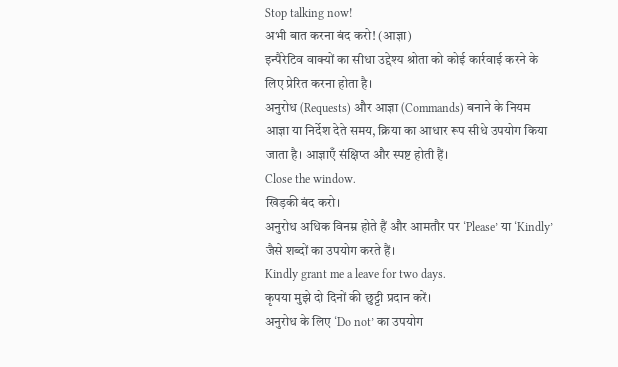Stop talking now!
अभी बात करना बंद करो! (आज्ञा)
इन्पैरेटिव वाक्यों का सीधा उद्देश्य श्रोता को कोई कार्रवाई करने के लिए प्रेरित करना होता है।
अनुरोध (Requests) और आज्ञा (Commands) बनाने के नियम
आज्ञा या निर्देश देते समय, क्रिया का आधार रूप सीधे उपयोग किया जाता है। आज्ञाएँ संक्षिप्त और स्पष्ट होती हैं।
Close the window.
खिड़की बंद करो।
अनुरोध अधिक विनम्र होते हैं और आमतौर पर ‘Please’ या ‘Kindly’ जैसे शब्दों का उपयोग करते हैं।
Kindly grant me a leave for two days.
कृपया मुझे दो दिनों की छुट्टी प्रदान करें।
अनुरोध के लिए ‘Do not’ का उपयोग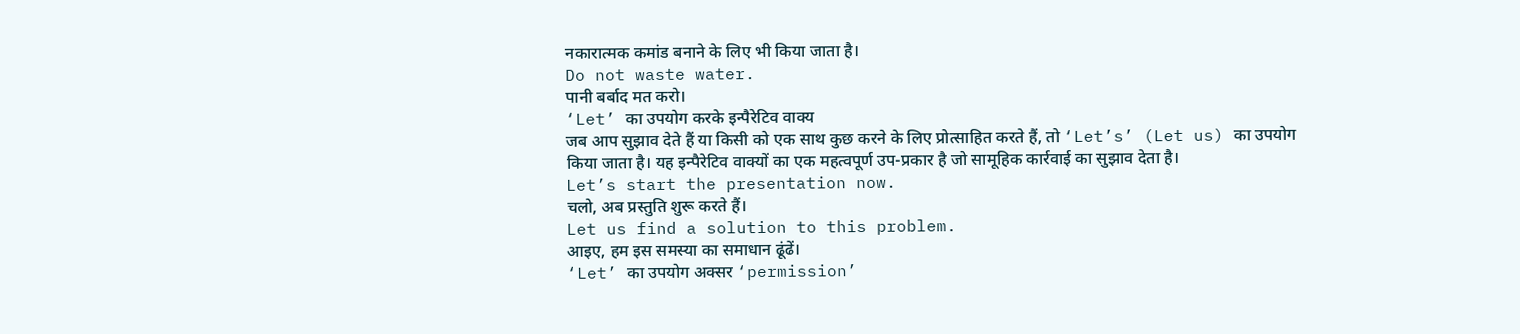नकारात्मक कमांड बनाने के लिए भी किया जाता है।
Do not waste water.
पानी बर्बाद मत करो।
‘Let’ का उपयोग करके इन्पैरेटिव वाक्य
जब आप सुझाव देते हैं या किसी को एक साथ कुछ करने के लिए प्रोत्साहित करते हैं, तो ‘Let’s’ (Let us) का उपयोग किया जाता है। यह इन्पैरेटिव वाक्यों का एक महत्वपूर्ण उप-प्रकार है जो सामूहिक कार्रवाई का सुझाव देता है।
Let’s start the presentation now.
चलो, अब प्रस्तुति शुरू करते हैं।
Let us find a solution to this problem.
आइए, हम इस समस्या का समाधान ढूंढें।
‘Let’ का उपयोग अक्सर ‘permission’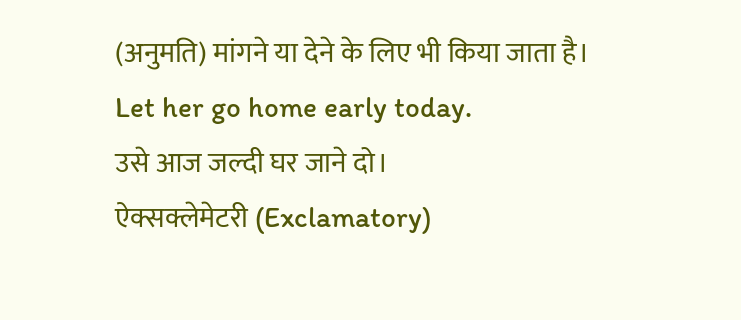(अनुमति) मांगने या देने के लिए भी किया जाता है।
Let her go home early today.
उसे आज जल्दी घर जाने दो।
ऐक्सक्लेमेटरी (Exclamatory)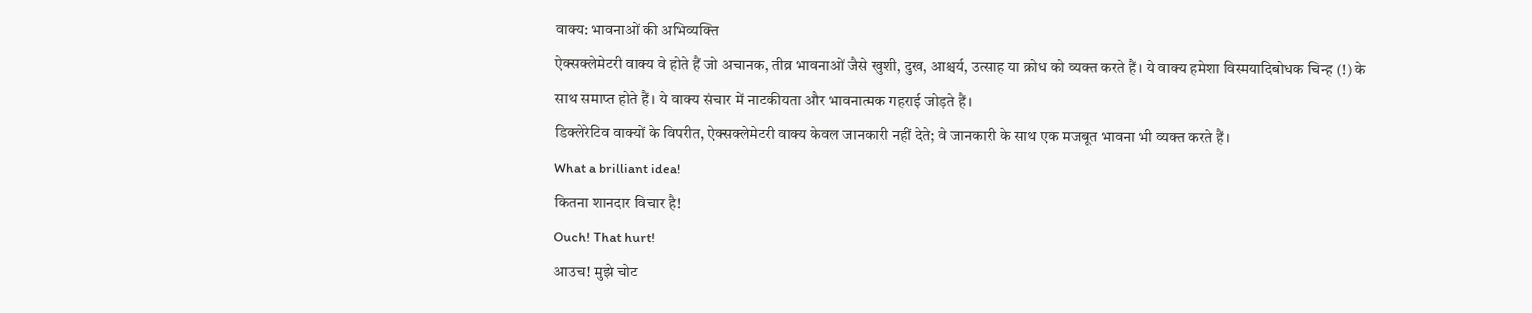वाक्य: भावनाओं की अभिव्यक्ति
ऐक्सक्लेमेटरी वाक्य वे होते हैं जो अचानक, तीव्र भावनाओं जैसे खुशी, दुख, आश्चर्य, उत्साह या क्रोध को व्यक्त करते हैं। ये वाक्य हमेशा विस्मयादिबोधक चिन्ह (!) के साथ समाप्त होते हैं। ये वाक्य संचार में नाटकीयता और भावनात्मक गहराई जोड़ते हैं।
डिक्लेरेटिव वाक्यों के विपरीत, ऐक्सक्लेमेटरी वाक्य केवल जानकारी नहीं देते; वे जानकारी के साथ एक मजबूत भावना भी व्यक्त करते हैं।
What a brilliant idea!
कितना शानदार विचार है!
Ouch! That hurt!
आउच! मुझे चोट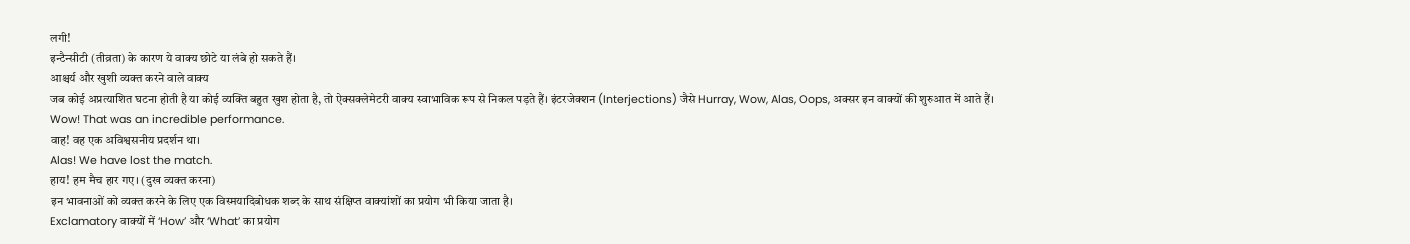लगी!
इन्टैन्सीटी (तीव्रता) के कारण ये वाक्य छोटे या लंबे हो सकते हैं।
आश्चर्य और खुशी व्यक्त करने वाले वाक्य
जब कोई अप्रत्याशित घटना होती है या कोई व्यक्ति बहुत खुश होता है, तो ऐक्सक्लेमेटरी वाक्य स्वाभाविक रूप से निकल पड़ते हैं। इंटरजेक्शन (Interjections) जैसे Hurray, Wow, Alas, Oops, अक्सर इन वाक्यों की शुरुआत में आते हैं।
Wow! That was an incredible performance.
वाह! वह एक अविश्वसनीय प्रदर्शन था।
Alas! We have lost the match.
हाय! हम मैच हार गए। (दुख व्यक्त करना)
इन भावनाओं को व्यक्त करने के लिए एक विस्मयादिबोधक शब्द के साथ संक्षिप्त वाक्यांशों का प्रयोग भी किया जाता है।
Exclamatory वाक्यों में ‘How’ और ‘What’ का प्रयोग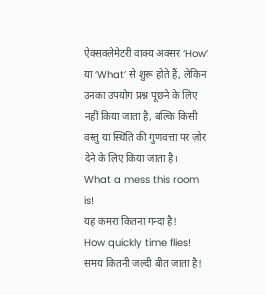ऐक्सक्लेमेटरी वाक्य अक्सर ‘How’ या ‘What’ से शुरू होते हैं, लेकिन उनका उपयोग प्रश्न पूछने के लिए नहीं किया जाता है, बल्कि किसी वस्तु या स्थिति की गुणवत्ता पर ज़ोर देने के लिए किया जाता है।
What a mess this room is!
यह कमरा कितना गन्दा है!
How quickly time flies!
समय कितनी जल्दी बीत जाता है!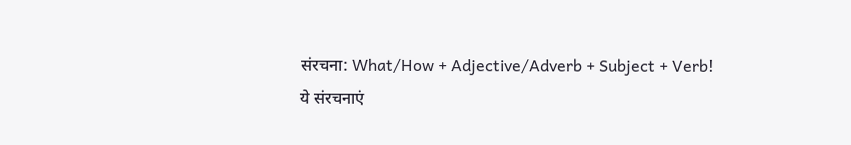संरचना: What/How + Adjective/Adverb + Subject + Verb!
ये संरचनाएं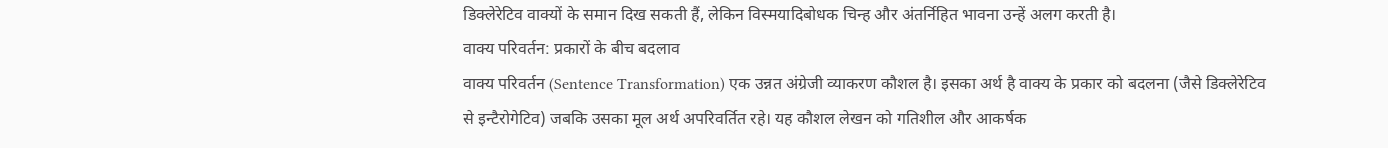डिक्लेरेटिव वाक्यों के समान दिख सकती हैं, लेकिन विस्मयादिबोधक चिन्ह और अंतर्निहित भावना उन्हें अलग करती है।
वाक्य परिवर्तन: प्रकारों के बीच बदलाव
वाक्य परिवर्तन (Sentence Transformation) एक उन्नत अंग्रेजी व्याकरण कौशल है। इसका अर्थ है वाक्य के प्रकार को बदलना (जैसे डिक्लेरेटिव से इन्टैरोगेटिव) जबकि उसका मूल अर्थ अपरिवर्तित रहे। यह कौशल लेखन को गतिशील और आकर्षक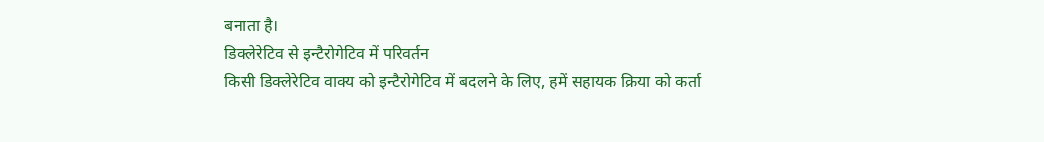बनाता है।
डिक्लेरेटिव से इन्टैरोगेटिव में परिवर्तन
किसी डिक्लेरेटिव वाक्य को इन्टैरोगेटिव में बदलने के लिए, हमें सहायक क्रिया को कर्ता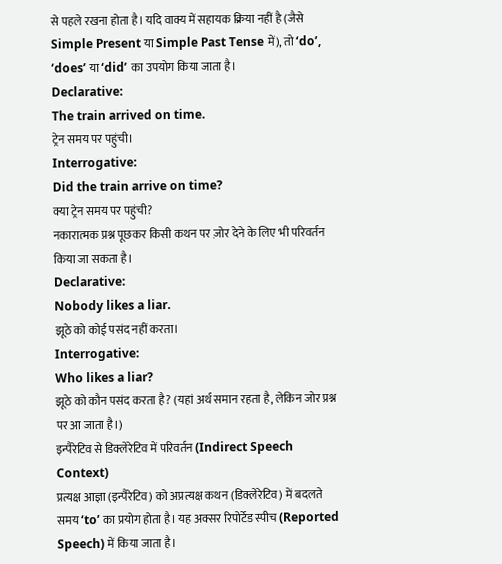से पहले रखना होता है। यदि वाक्य में सहायक क्रिया नहीं है (जैसे Simple Present या Simple Past Tense में), तो ‘do’, ‘does’ या ‘did’ का उपयोग किया जाता है।
Declarative:
The train arrived on time.
ट्रेन समय पर पहुंची।
Interrogative:
Did the train arrive on time?
क्या ट्रेन समय पर पहुंची?
नकारात्मक प्रश्न पूछकर किसी कथन पर ज़ोर देने के लिए भी परिवर्तन किया जा सकता है।
Declarative:
Nobody likes a liar.
झूठे को कोई पसंद नहीं करता।
Interrogative:
Who likes a liar?
झूठे को कौन पसंद करता है? (यहां अर्थ समान रहता है, लेकिन जोर प्रश्न पर आ जाता है।)
इन्पैरेटिव से डिक्लेरेटिव में परिवर्तन (Indirect Speech Context)
प्रत्यक्ष आज्ञा (इन्पैरेटिव) को अप्रत्यक्ष कथन (डिक्लेरेटिव) में बदलते समय ‘to’ का प्रयोग होता है। यह अक्सर रिपोर्टेड स्पीच (Reported Speech) में किया जाता है।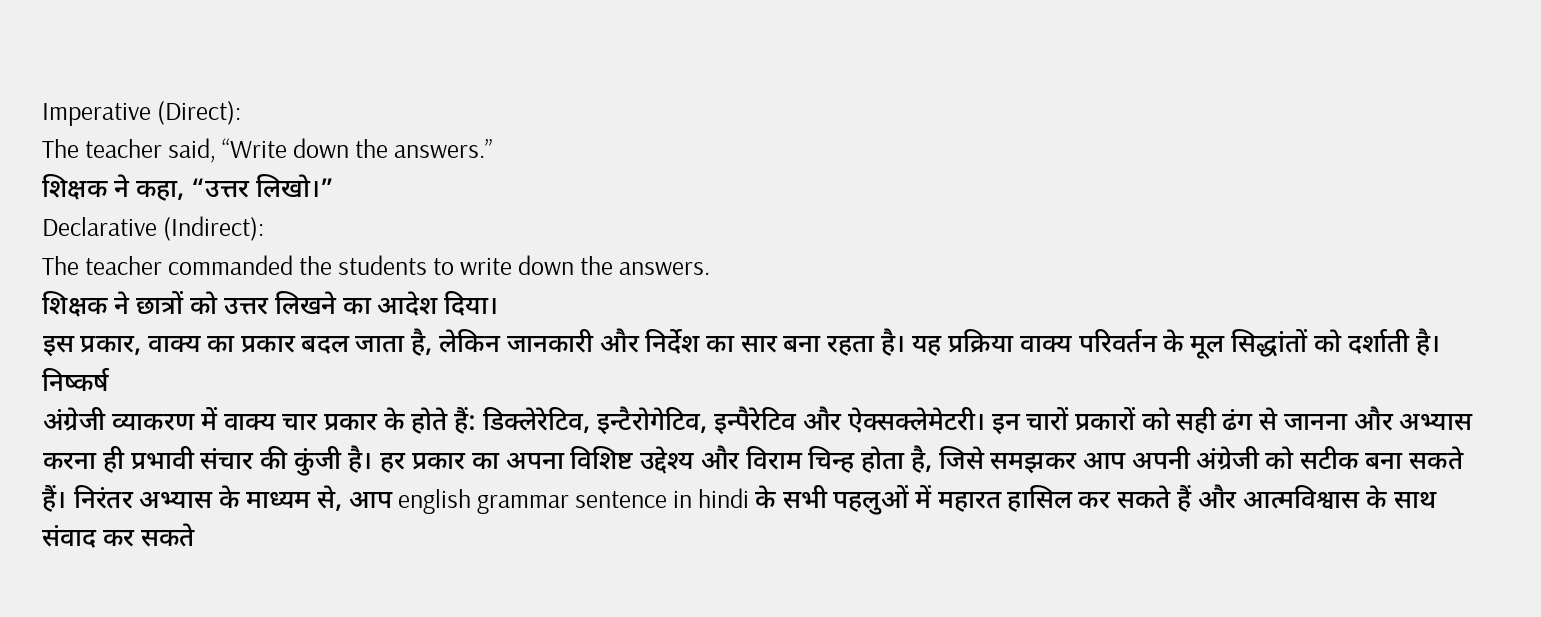Imperative (Direct):
The teacher said, “Write down the answers.”
शिक्षक ने कहा, “उत्तर लिखो।”
Declarative (Indirect):
The teacher commanded the students to write down the answers.
शिक्षक ने छात्रों को उत्तर लिखने का आदेश दिया।
इस प्रकार, वाक्य का प्रकार बदल जाता है, लेकिन जानकारी और निर्देश का सार बना रहता है। यह प्रक्रिया वाक्य परिवर्तन के मूल सिद्धांतों को दर्शाती है।
निष्कर्ष
अंग्रेजी व्याकरण में वाक्य चार प्रकार के होते हैं: डिक्लेरेटिव, इन्टैरोगेटिव, इन्पैरेटिव और ऐक्सक्लेमेटरी। इन चारों प्रकारों को सही ढंग से जानना और अभ्यास करना ही प्रभावी संचार की कुंजी है। हर प्रकार का अपना विशिष्ट उद्देश्य और विराम चिन्ह होता है, जिसे समझकर आप अपनी अंग्रेजी को सटीक बना सकते हैं। निरंतर अभ्यास के माध्यम से, आप english grammar sentence in hindi के सभी पहलुओं में महारत हासिल कर सकते हैं और आत्मविश्वास के साथ संवाद कर सकते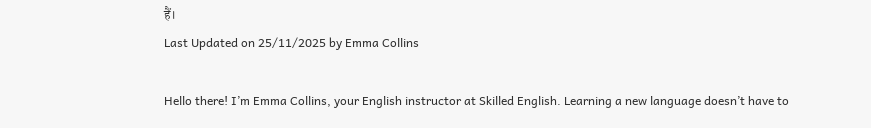हैं।
Last Updated on 25/11/2025 by Emma Collins

Hello there! I’m Emma Collins, your English instructor at Skilled English. Learning a new language doesn’t have to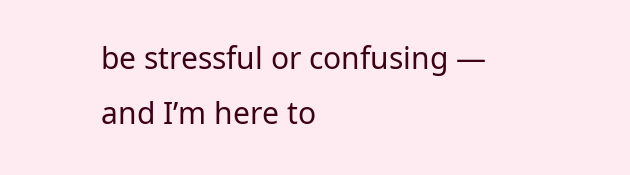be stressful or confusing — and I’m here to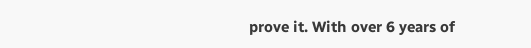prove it. With over 6 years of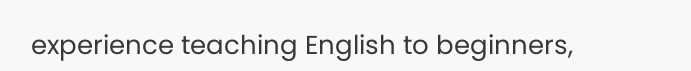experience teaching English to beginners,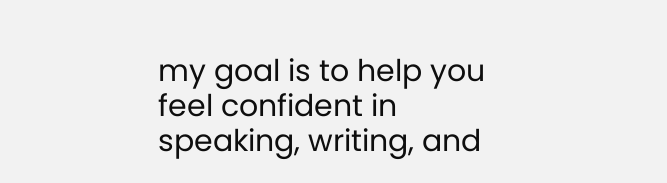my goal is to help you feel confident in speaking, writing, and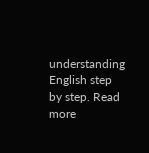understanding English step by step. Read more